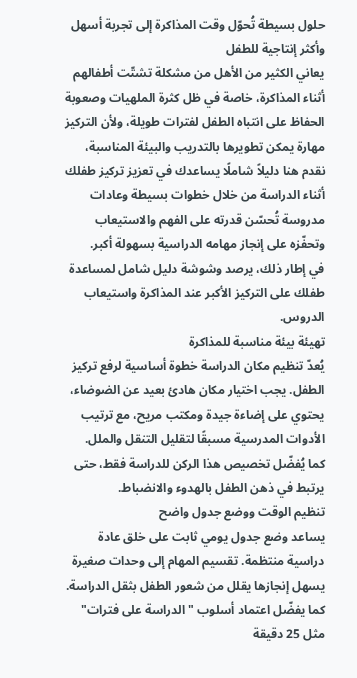حلول بسيطة تُحوّل وقت المذاكرة إلى تجربة أسهل وأكثر إنتاجية للطفل
يعاني الكثير من الأهل من مشكلة تشتّت أطفالهم أثناء المذاكرة، خاصة في ظل كثرة الملهيات وصعوبة الحفاظ على انتباه الطفل لفترات طويلة، ولأن التركيز مهارة يمكن تطويرها بالتدريب والبيئة المناسبة، نقدم هنا دليلاً شاملًا يساعدك في تعزيز تركيز طفلك أثناء الدراسة من خلال خطوات بسيطة وعادات مدروسة تُحسّن قدرته على الفهم والاستيعاب وتحفّزه على إنجاز مهامه الدراسية بسهولة أكبر.
في إطار ذلك، يرصد وشوشة دليل شامل لمساعدة طفلك على التركيز الأكبر عند المذاكرة واستيعاب الدروس.
تهيئة بيئة مناسبة للمذاكرة
يُعدّ تنظيم مكان الدراسة خطوة أساسية لرفع تركيز الطفل. يجب اختيار مكان هادئ بعيد عن الضوضاء، يحتوي على إضاءة جيدة ومكتب مريح، مع ترتيب الأدوات المدرسية مسبقًا لتقليل التنقل والملل.
كما يُفضّل تخصيص هذا الركن للدراسة فقط، حتى يرتبط في ذهن الطفل بالهدوء والانضباط.
تنظيم الوقت ووضع جدول واضح
يساعد وضع جدول يومي ثابت على خلق عادة دراسية منتظمة. تقسيم المهام إلى وحدات صغيرة يسهل إنجازها يقلل من شعور الطفل بثقل الدراسة.
كما يفضّل اعتماد أسلوب "الدراسة على فترات" مثل 25 دقيقة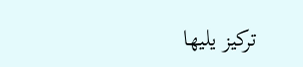تركيز يليها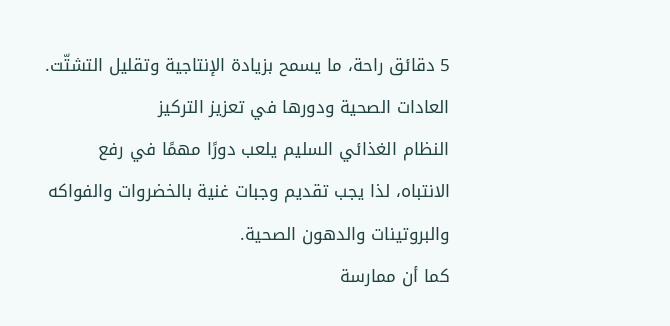5 دقائق راحة، ما يسمح بزيادة الإنتاجية وتقليل التشتّت.
العادات الصحية ودورها في تعزيز التركيز
النظام الغذائي السليم يلعب دورًا مهمًا في رفع الانتباه، لذا يجب تقديم وجبات غنية بالخضروات والفواكه والبروتينات والدهون الصحية.
كما أن ممارسة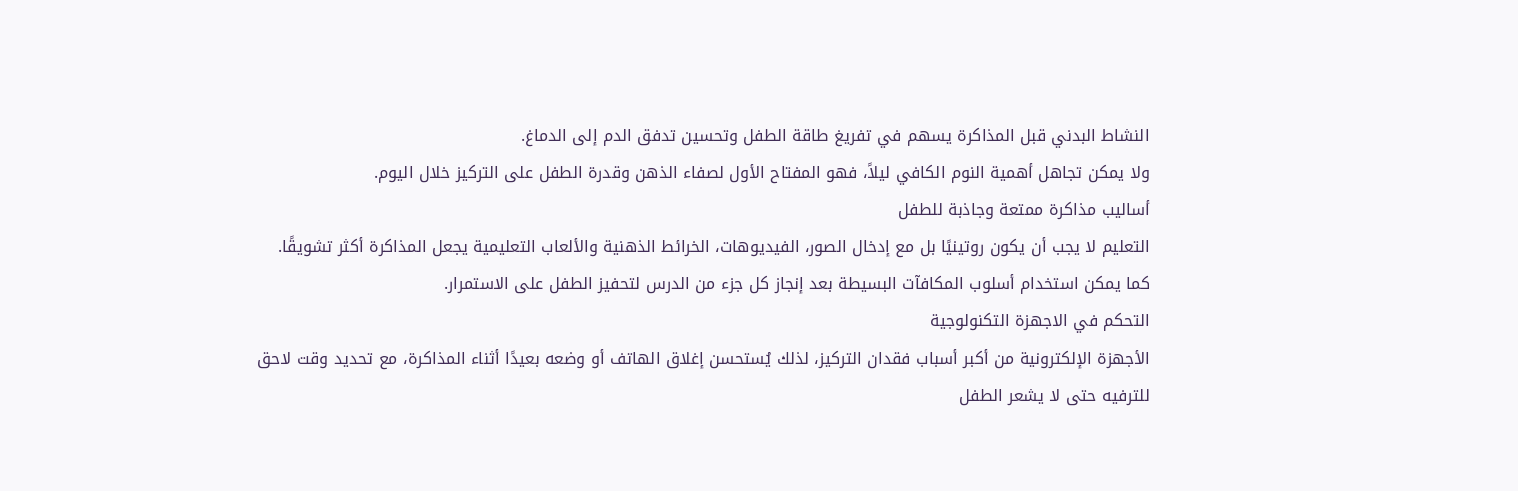النشاط البدني قبل المذاكرة يسهم في تفريغ طاقة الطفل وتحسين تدفق الدم إلى الدماغ.
ولا يمكن تجاهل أهمية النوم الكافي ليلاً، فهو المفتاح الأول لصفاء الذهن وقدرة الطفل على التركيز خلال اليوم.
أساليب مذاكرة ممتعة وجاذبة للطفل
التعليم لا يجب أن يكون روتينيًا بل مع إدخال الصور، الفيديوهات، الخرائط الذهنية والألعاب التعليمية يجعل المذاكرة أكثر تشويقًا.
كما يمكن استخدام أسلوب المكافآت البسيطة بعد إنجاز كل جزء من الدرس لتحفيز الطفل على الاستمرار.
التحكم في الاجهزة التكنولوجية
الأجهزة الإلكترونية من أكبر أسباب فقدان التركيز، لذلك يُستحسن إغلاق الهاتف أو وضعه بعيدًا أثناء المذاكرة، مع تحديد وقت لاحق للترفيه حتى لا يشعر الطفل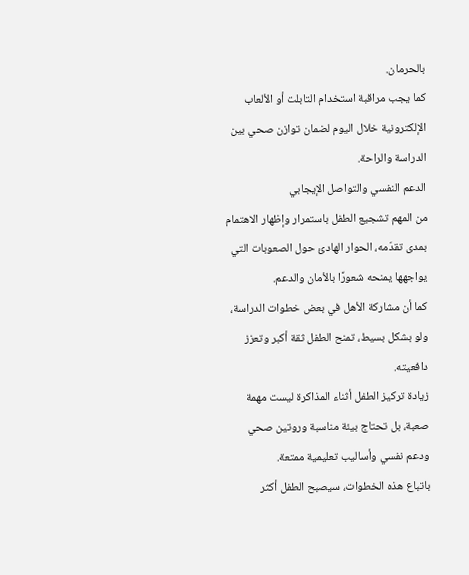بالحرمان.
كما يجب مراقبة استخدام التابلت أو الألعاب الإلكترونية خلال اليوم لضمان توازن صحي بين الدراسة والراحة.
الدعم النفسي والتواصل الإيجابي
من المهم تشجيع الطفل باستمرار وإظهار الاهتمام بمدى تقدّمه، الحوار الهادئ حول الصعوبات التي يواجهها يمنحه شعورًا بالأمان والدعم.
كما أن مشاركة الأهل في بعض خطوات الدراسة، ولو بشكل بسيط، تمنح الطفل ثقة أكبر وتعزز دافعيته.
زيادة تركيز الطفل أثناء المذاكرة ليست مهمة صعبة، بل تحتاج بيئة مناسبة وروتين صحي ودعم نفسي وأساليب تعليمية ممتعة.
باتباع هذه الخطوات، سيصبح الطفل أكثر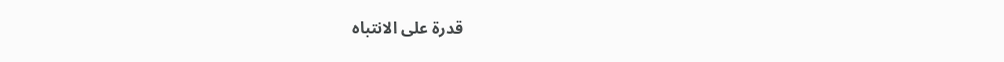قدرة على الانتباه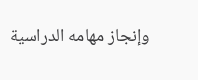وإنجاز مهامه الدراسية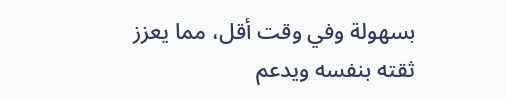بسهولة وفي وقت أقل، مما يعزز ثقته بنفسه ويدعم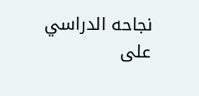نجاحه الدراسي على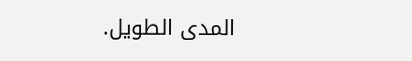المدى الطويل.